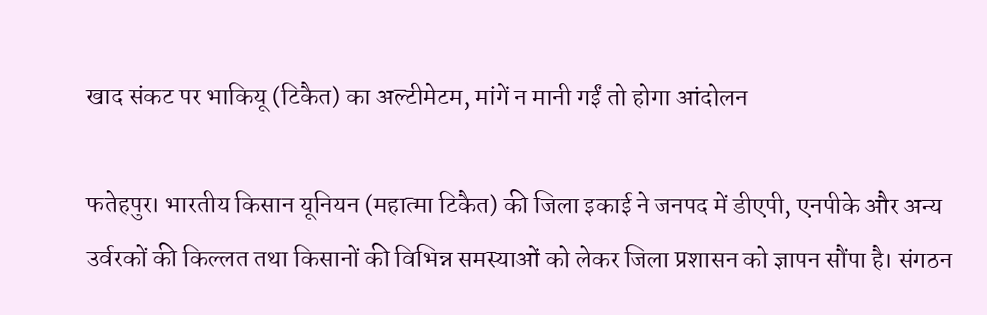खाद संकट पर भाकियू (टिकैत) का अल्टीमेटम, मांगें न मानी गईं तो होगा आंदोलन

फतेहपुर। भारतीय किसान यूनियन (महात्मा टिकैत) की जिला इकाई ने जनपद में डीएपी, एनपीके और अन्य उर्वरकों की किल्लत तथा किसानों की विभिन्न समस्याओं को लेकर जिला प्रशासन को ज्ञापन सौंपा है। संगठन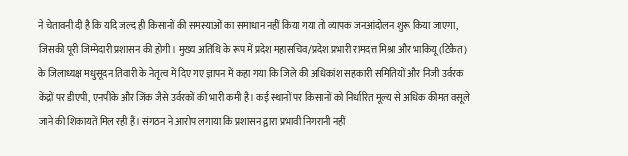ने चेतावनी दी है कि यदि जल्द ही किसानों की समस्याओं का समाधान नहीं किया गया तो व्यापक जनआंदोलन शुरू किया जाएगा, जिसकी पूरी जिम्मेदारी प्रशासन की होगी। मुख्य अतिथि के रूप में प्रदेश महासचिव/प्रदेश प्रभारी रामदत्त मिश्रा और भाकियू (टिकैत) के जिलाध्यक्ष मधुसूदन तिवारी के नेतृत्व में दिए गए ज्ञापन में कहा गया कि जिले की अधिकांश सहकारी समितियों और निजी उर्वरक केंद्रों पर डीएपी, एनपीके और जिंक जैसे उर्वरकों की भारी कमी है। कई स्थानों पर किसानों को निर्धारित मूल्य से अधिक कीमत वसूले जाने की शिकायतें मिल रही हैं। संगठन ने आरोप लगाया कि प्रशासन द्वारा प्रभावी निगरानी नहीं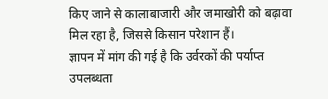किए जाने से कालाबाजारी और जमाखोरी को बढ़ावा मिल रहा है, जिससे किसान परेशान हैं।
ज्ञापन में मांग की गई है कि उर्वरकों की पर्याप्त उपलब्धता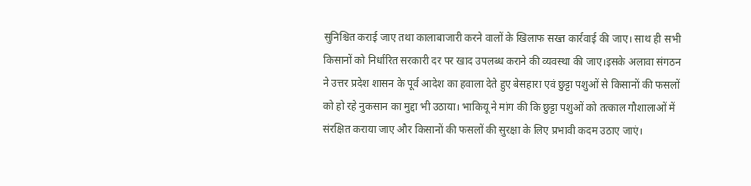सुनिश्चित कराई जाए तथा कालाबाजारी करने वालों के खिलाफ सख्त कार्रवाई की जाए। साथ ही सभी किसानों को निर्धारित सरकारी दर पर खाद उपलब्ध कराने की व्यवस्था की जाए।इसके अलावा संगठन ने उत्तर प्रदेश शासन के पूर्व आदेश का हवाला देते हुए बेसहारा एवं छुट्टा पशुओं से किसानों की फसलों को हो रहे नुकसान का मुद्दा भी उठाया। भाकियू ने मांग की कि छुट्टा पशुओं को तत्काल गौशालाओं में संरक्षित कराया जाए और किसानों की फसलों की सुरक्षा के लिए प्रभावी कदम उठाए जाएं।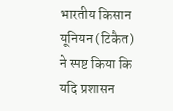भारतीय किसान यूनियन (टिकैत) ने स्पष्ट किया कि यदि प्रशासन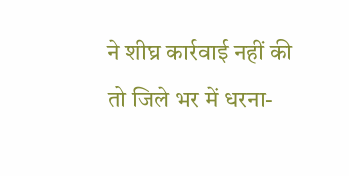ने शीघ्र कार्रवाई नहीं की तो जिले भर में धरना-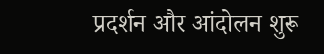प्रदर्शन और आंदोलन शुरू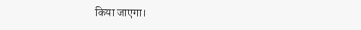किया जाएगा।